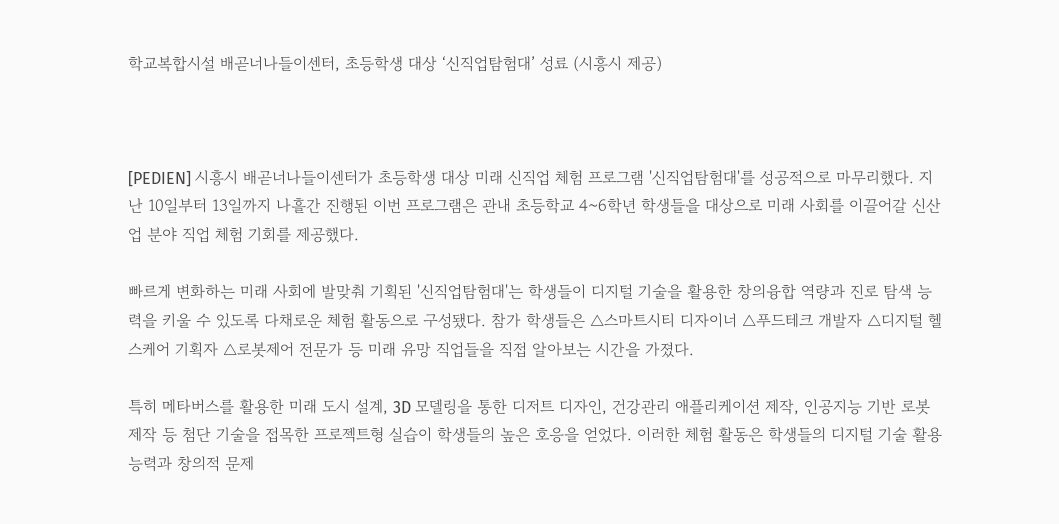학교복합시설 배곧너나들이센터, 초등학생 대상 ‘신직업탐험대’ 성료 (시흥시 제공)



[PEDIEN] 시흥시 배곧너나들이센터가 초등학생 대상 미래 신직업 체험 프로그램 '신직업탐험대'를 성공적으로 마무리했다. 지난 10일부터 13일까지 나흘간 진행된 이번 프로그램은 관내 초등학교 4~6학년 학생들을 대상으로 미래 사회를 이끌어갈 신산업 분야 직업 체험 기회를 제공했다.

빠르게 변화하는 미래 사회에 발맞춰 기획된 '신직업탐험대'는 학생들이 디지털 기술을 활용한 창의융합 역량과 진로 탐색 능력을 키울 수 있도록 다채로운 체험 활동으로 구성됐다. 참가 학생들은 △스마트시티 디자이너 △푸드테크 개발자 △디지털 헬스케어 기획자 △로봇제어 전문가 등 미래 유망 직업들을 직접 알아보는 시간을 가졌다.

특히 메타버스를 활용한 미래 도시 설계, 3D 모델링을 통한 디저트 디자인, 건강관리 애플리케이션 제작, 인공지능 기반 로봇 제작 등 첨단 기술을 접목한 프로젝트형 실습이 학생들의 높은 호응을 얻었다. 이러한 체험 활동은 학생들의 디지털 기술 활용 능력과 창의적 문제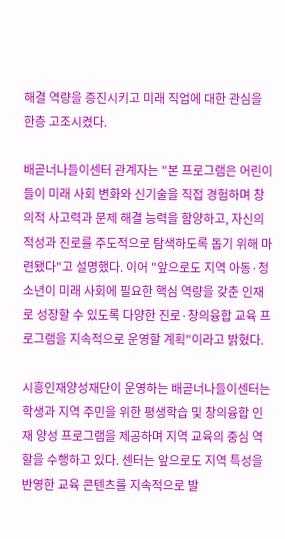해결 역량을 증진시키고 미래 직업에 대한 관심을 한층 고조시켰다.

배곧너나들이센터 관계자는 "본 프로그램은 어린이들이 미래 사회 변화와 신기술을 직접 경험하며 창의적 사고력과 문제 해결 능력을 함양하고, 자신의 적성과 진로를 주도적으로 탐색하도록 돕기 위해 마련됐다"고 설명했다. 이어 "앞으로도 지역 아동·청소년이 미래 사회에 필요한 핵심 역량을 갖춘 인재로 성장할 수 있도록 다양한 진로·창의융합 교육 프로그램을 지속적으로 운영할 계획"이라고 밝혔다.

시흥인재양성재단이 운영하는 배곧너나들이센터는 학생과 지역 주민을 위한 평생학습 및 창의융합 인재 양성 프로그램을 제공하며 지역 교육의 중심 역할을 수행하고 있다. 센터는 앞으로도 지역 특성을 반영한 교육 콘텐츠를 지속적으로 발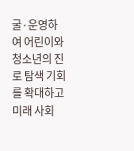굴·운영하여 어린이와 청소년의 진로 탐색 기회를 확대하고 미래 사회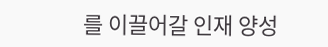를 이끌어갈 인재 양성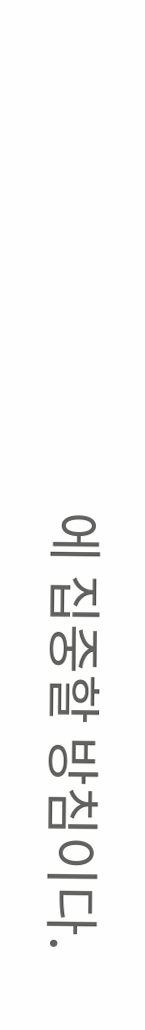에 집중할 방침이다.